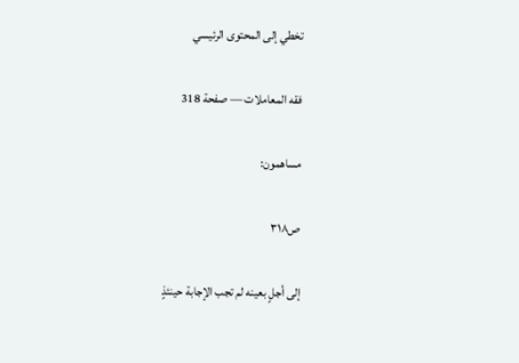تخطي إلى المحتوى الرئيسي

فقه المعاملات — صفحة 318

مساهمون:

ص٣١٨

إلى أجلٍ بعينه لم تجب الإجابة حينئذٍ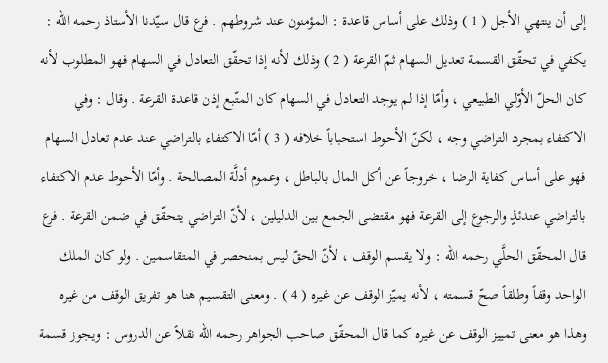إلى أن ينتهي الأجل ( 1 ) وذلك على أساس قاعدة : المؤمنون عند شروطهم . فرع قال سيّدنا الأستاذ رحمه الله : يكفي في تحقّق القسمة تعديل السهام ثمّ القرعة ( 2 ) وذلك لأنه إذا تحقّق التعادل في السهام فهو المطلوب لأنه كان الحلّ الأوّلي الطبيعي ، وأمّا إذا لم يوجد التعادل في السهام كان المتّبع إذن قاعدة القرعة . وقال : وفي الاكتفاء بمجرد التراضي وجه ، لكنّ الأحوط استحباباً خلافه ( 3 ) أمّا الاكتفاء بالتراضي عند عدم تعادل السهام فهو على أساس كفاية الرضا ، خروجاً عن أكل المال بالباطل ، وعموم أدلَّة المصالحة . وأمّا الأحوط عدم الاكتفاء بالتراضي عندئذٍ والرجوع إلى القرعة فهو مقتضى الجمع بين الدليلين ، لأنّ التراضي يتحقّق في ضمن القرعة . فرع قال المحقّق الحلَّي رحمه الله : ولا يقسم الوقف ، لأنّ الحقّ ليس بمنحصر في المتقاسمين . ولو كان الملك الواحد وقفاً وطلقاً صحّ قسمته ، لأنه يميّز الوقف عن غيره ( 4 ) . ومعنى التقسيم هنا هو تفريق الوقف من غيره وهذا هو معنى تمييز الوقف عن غيره كما قال المحقّق صاحب الجواهر رحمه الله نقلاً عن الدروس : ويجوز قسمة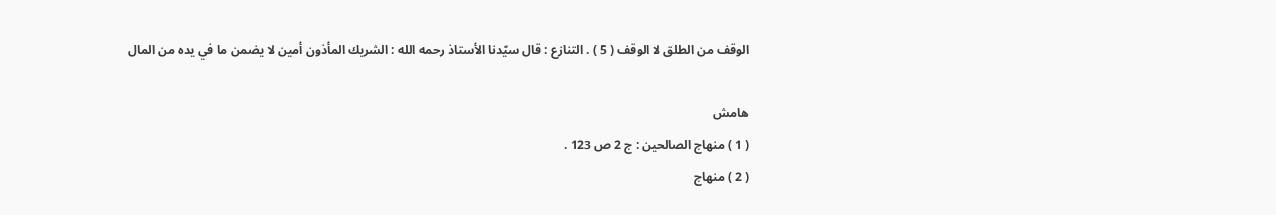الوقف من الطلق لا الوقف ( 5 ) . التنازع : قال سيّدنا الأستاذ رحمه الله : الشريك المأذون أمين لا يضمن ما في يده من المال

هامش
( 1 ) منهاج الصالحين : ج 2 ص 123 .
( 2 ) منهاج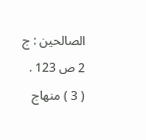الصالحين : ج 2 ص 123 .
( 3 ) منهاج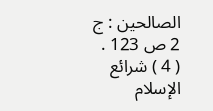الصالحين : ج 2 ص 123 .
( 4 ) شرائع الإسلام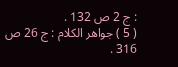: ج 2 ص 132 .
( 5 ) جواهر الكلام : ج 26 ص 316 .